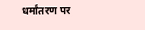धर्मांतरण पर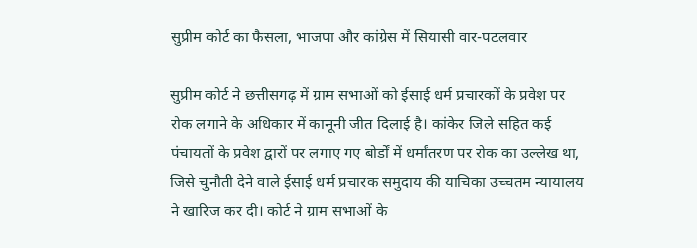सुप्रीम कोर्ट का फैसला, भाजपा और कांग्रेस में सियासी वार-पटलवार

सुप्रीम कोर्ट ने छत्तीसगढ़ में ग्राम सभाओं को ईसाई धर्म प्रचारकों के प्रवेश पर रोक लगाने के अधिकार में कानूनी जीत दिलाई है। कांकेर जिले सहित कई पंचायतों के प्रवेश द्वारों पर लगाए गए बोर्डों में धर्मांतरण पर रोक का उल्लेख था, जिसे चुनौती देने वाले ईसाई धर्म प्रचारक समुदाय की याचिका उच्चतम न्यायालय ने खारिज कर दी। कोर्ट ने ग्राम सभाओं के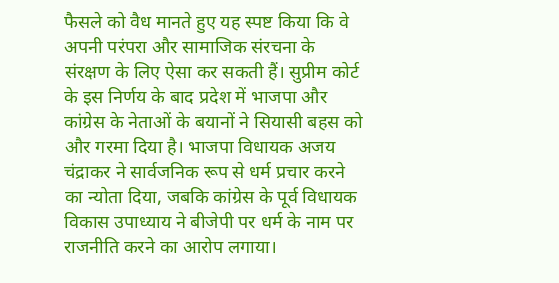फैसले को वैध मानते हुए यह स्पष्ट किया कि वे अपनी परंपरा और सामाजिक संरचना के संरक्षण के लिए ऐसा कर सकती हैं। सुप्रीम कोर्ट के इस निर्णय के बाद प्रदेश में भाजपा और कांग्रेस के नेताओं के बयानों ने सियासी बहस को और गरमा दिया है। भाजपा विधायक अजय चंद्राकर ने सार्वजनिक रूप से धर्म प्रचार करने का न्योता दिया, जबकि कांग्रेस के पूर्व विधायक विकास उपाध्याय ने बीजेपी पर धर्म के नाम पर राजनीति करने का आरोप लगाया।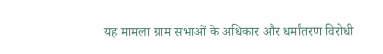यह मामला ग्राम सभाओं के अधिकार और धर्मांतरण विरोधी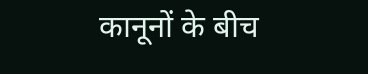कानूनों के बीच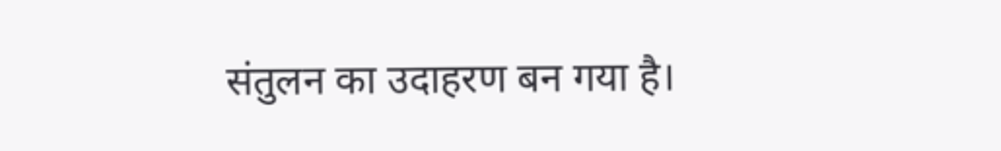संतुलन का उदाहरण बन गया है।